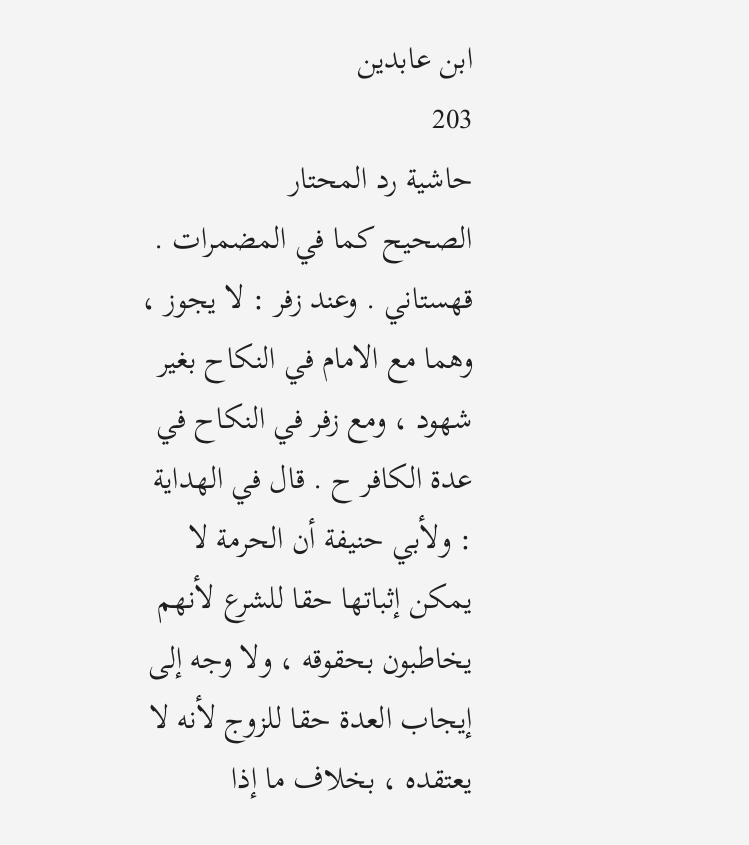ابن عابدين
203
حاشية رد المحتار
الصحيح كما في المضمرات . قهستاني . وعند زفر : لا يجوز ، وهما مع الامام في النكاح بغير شهود ، ومع زفر في النكاح في عدة الكافر ح . قال في الهداية : ولأبي حنيفة أن الحرمة لا يمكن إثباتها حقا للشرع لأنهم يخاطبون بحقوقه ، ولا وجه إلى إيجاب العدة حقا للزوج لأنه لا يعتقده ، بخلاف ما إذا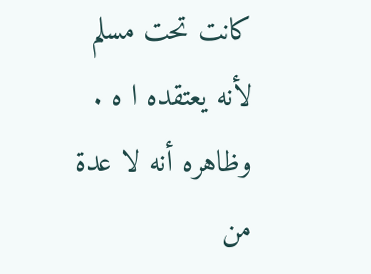كانت تحت مسلم لأنه يعتقده ا ه . وظاهره أنه لا عدة من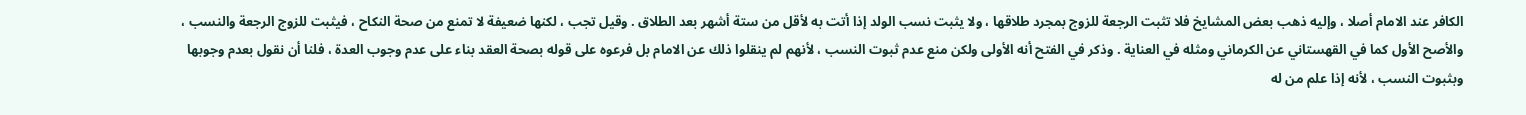الكافر عند الامام أصلا ، وإليه ذهب بعض المشايخ فلا تثبت الرجعة للزوج بمجرد طلاقها ، ولا يثبت نسب الولد إذا أتت به لأقل من ستة أشهر بعد الطلاق . وقيل تجب ، لكنها ضعيفة لا تمنع من صحة النكاح ، فيثبت للزوج الرجعة والنسب ، والأصح الأول كما في القهستاني عن الكرماني ومثله في العناية . وذكر في الفتح أنه الأولى ولكن منع عدم ثبوت النسب ، لأنهم لم ينقلوا ذلك عن الامام بل فرعوه على قوله بصحة العقد بناء على عدم وجوب العدة ، فلنا أن نقول بعدم وجوبها وبثبوت النسب ، لأنه إذا علم من له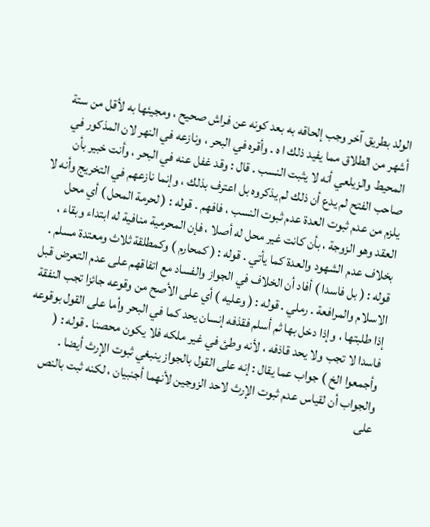الولد بطريق آخر وجب إلحاقه به بعد كونه عن فراش صحيح ، ومجيئها به لأقل من ستة أشهر من الطلاق مما يفيد ذلك ا ه . وأقره في البحر ، ونازعه في النهر لان المذكور في المحيط والزيلعي أنه لا يثبت النسب . قال : وقد غفل عنه في البحر ، وأنت خبير بأن صاحب الفتح لم يدع أن ذلك لم يذكروه بل اعترف بذلك ، وإنما نازعهم في التخريج وأنه لا يلزم من عدم ثبوت العدة عدم ثبوت النسب ، فافهم . قوله : ( لحرمة المحل ) أي محل العقد وهو الزوجة ، بأن كانت غير محل له أصلا ، فإن المحرمية منافية له ابتداء وبقاء ، بخلاف عدم الشهود والعدة كما يأتي . قوله : ( كمحارم ) وكمطلقة ثلاث ومعتدة مسلم . قوله : ( بل فاسدا ) أفاد أن الخلاف في الجواز والفساد مع اتفاقهم على عدم التعرض قبل الاسلام والمرافعة . رملي . قوله : ( وعليه ) أي على الأصح من وقوعه جائزا تجب النفقة إذا طلبتها ، وإذا دخل بها ثم أسلم فقذفه إنسان يحد كما في البحر وأما على القول بوقوعه فاسدا لا تجب ولا يحد قاذفه ، لأنه وطئ في غير ملكه فلا يكون محصنا . قوله : ( وأجمعوا الخ ) جواب عما يقال : إنه على القول بالجواز ينبغي ثبوت الإرث أيضا . والجواب أن لقياس عدم ثبوت الإرث لاحد الزوجين لأنهما أجنبيان ، لكنه ثبت بالنص على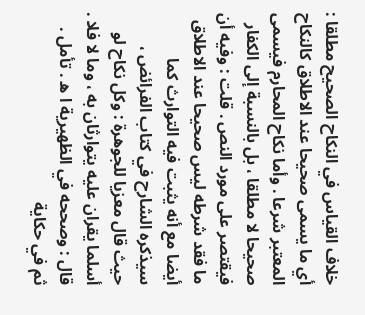خلاف القياس في النكاح الصحيح مطلقا : أي ما يسمى صحيحا عند الاطلاق كالنكاح المعتبر شرعا . وأما نكاح المحارم فيسمى صحيحا لا مطلقا ، بل بالنسبة إلى الكفار فيقتصر على مورد النص . قلت : وفيه أن ما فقد شرطه ليس صحيحا عند الاطلاق أيضا مع أنه يثبت فيه التوارث كما سيذكره الشارح في كتاب الفرائض ، حيث قال معزيا للجوهرة : وكل نكاح لو أسلما يقران عليه يتوارثان به ، وما لا فلا . قال : وصححه في الظهيرية ا ه . تأمل . ثم في حكاية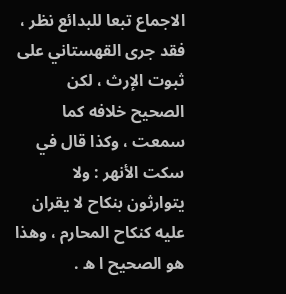الاجماع تبعا للبدائع نظر ، فقد جرى القهستاني على ثبوت الإرث ، لكن الصحيح خلافه كما سمعت ، وكذا قال في سكت الأنهر : ولا يتوارثون بنكاح لا يقران عليه كنكاح المحارم ، وهذا هو الصحيح ا ه .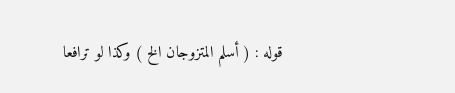قوله : ( أسلم المتزوجان الخ ) وكذا لو ترافعا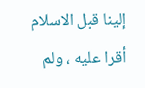إلينا قبل الاسلام أقرا عليه ، ولم